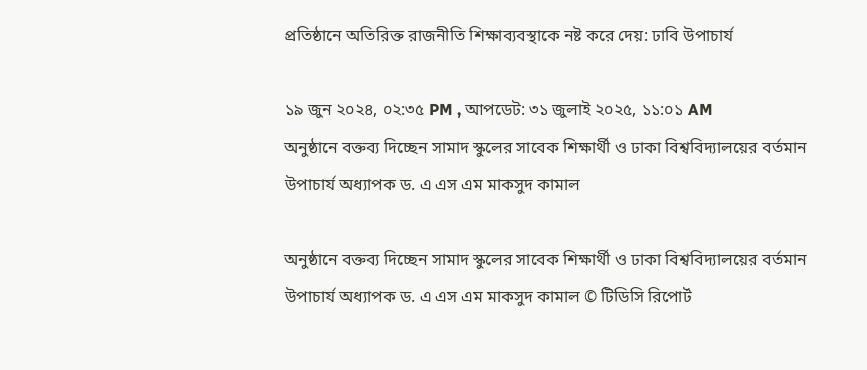প্রতিষ্ঠানে অতিরিক্ত রাজনীতি শিক্ষাব্যবস্থাকে নষ্ট করে দেয়: ঢাবি উপাচার্য

১৯ জুন ২০২৪, ০২:৩৫ PM , আপডেট: ৩১ জুলাই ২০২৫, ১১:০১ AM
অনুষ্ঠানে বক্তব্য দিচ্ছেন সামাদ স্কুলের সাবেক শিক্ষার্থী ও ঢাকা বিশ্ববিদ্যালয়ের বর্তমান উপাচার্য অধ্যাপক ড. এ এস এম মাকসুদ কামাল

অনুষ্ঠানে বক্তব্য দিচ্ছেন সামাদ স্কুলের সাবেক শিক্ষার্থী ও ঢাকা বিশ্ববিদ্যালয়ের বর্তমান উপাচার্য অধ্যাপক ড. এ এস এম মাকসুদ কামাল © টিডিসি রিপোর্ট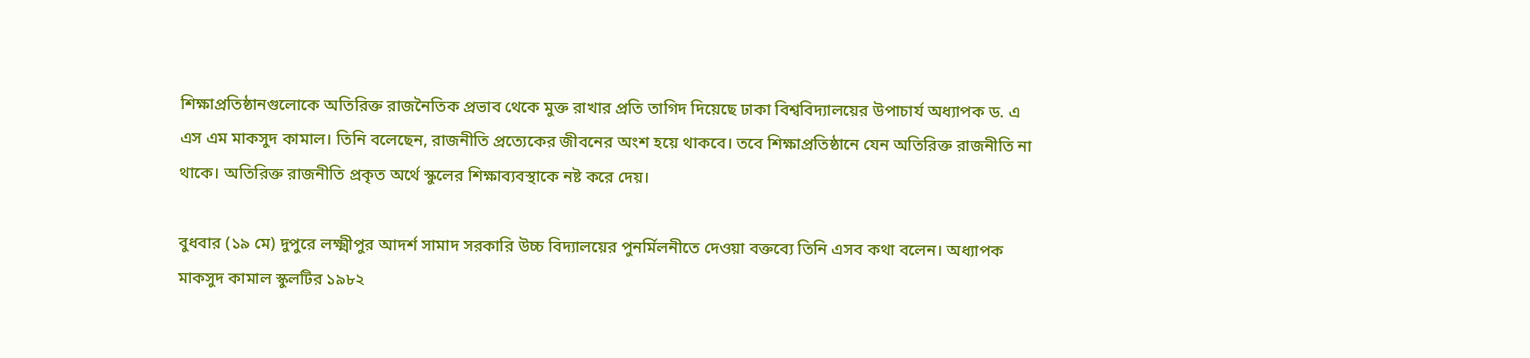শিক্ষাপ্রতিষ্ঠানগুলোকে অতিরিক্ত রাজনৈতিক প্রভাব থেকে মুক্ত রাখার প্রতি তাগিদ দিয়েছে ঢাকা বিশ্ববিদ্যালয়ের উপাচার্য অধ্যাপক ড. এ এস এম মাকসুদ কামাল। তিনি বলেছেন, রাজনীতি প্রত্যেকের জীবনের অংশ হয়ে থাকবে। তবে শিক্ষাপ্রতিষ্ঠানে যেন অতিরিক্ত রাজনীতি না থাকে। অতিরিক্ত রাজনীতি প্রকৃত অর্থে স্কুলের শিক্ষাব্যবস্থাকে নষ্ট করে দেয়।

বুধবার (১৯ মে) দুপুরে লক্ষ্মীপুর আদর্শ সামাদ সরকারি উচ্চ বিদ্যালয়ের পুনর্মিলনীতে দেওয়া বক্তব্যে তিনি এসব কথা বলেন। অধ্যাপক মাকসুদ কামাল স্কুলটির ১৯৮২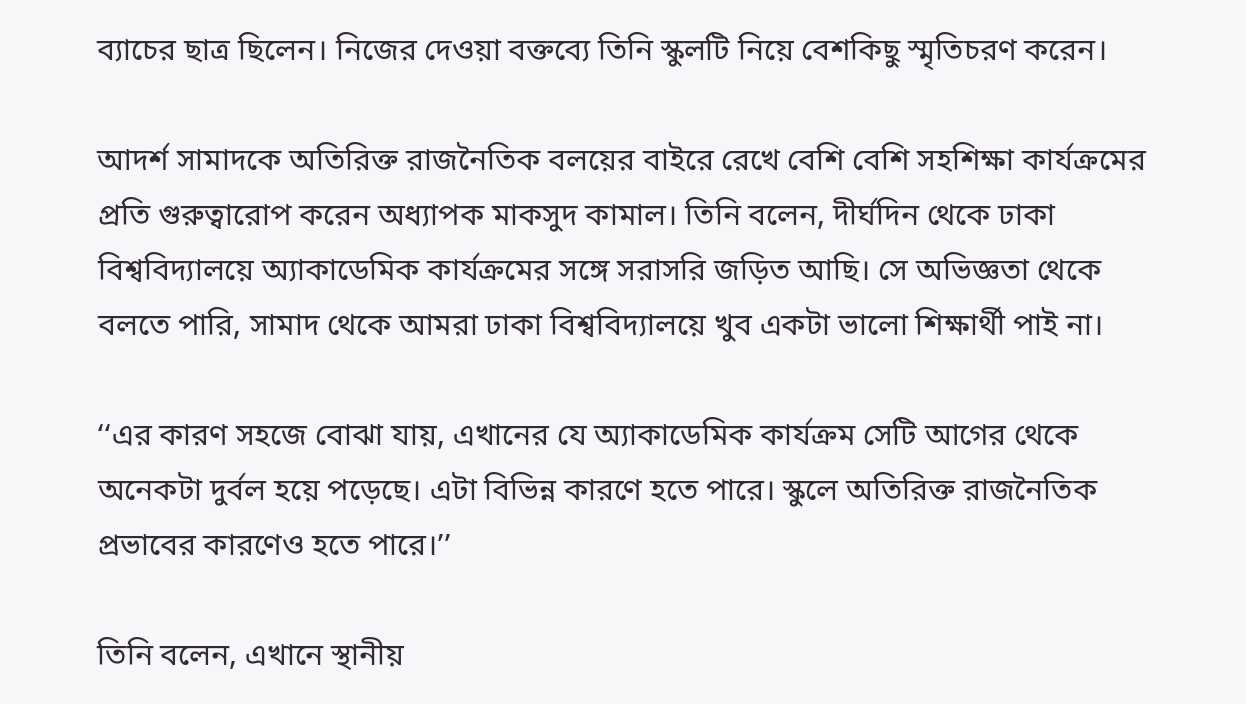ব্যাচের ছাত্র ছিলেন। নিজের দেওয়া বক্তব্যে তিনি স্কুলটি নিয়ে বেশকিছু স্মৃতিচরণ করেন।

আদর্শ সামাদকে অতিরিক্ত রাজনৈতিক বলয়ের বাইরে রেখে বেশি বেশি সহশিক্ষা কার্যক্রমের প্রতি গুরুত্বারোপ করেন অধ্যাপক মাকসুদ কামাল। তিনি বলেন, দীর্ঘদিন থেকে ঢাকা বিশ্ববিদ্যালয়ে অ্যাকাডেমিক কার্যক্রমের সঙ্গে সরাসরি জড়িত আছি। সে অভিজ্ঞতা থেকে বলতে পারি, সামাদ থেকে আমরা ঢাকা বিশ্ববিদ্যালয়ে খুব একটা ভালো শিক্ষার্থী পাই না।

‘‘এর কারণ সহজে বোঝা যায়, এখানের যে অ্যাকাডেমিক কার্যক্রম সেটি আগের থেকে অনেকটা দুর্বল হয়ে পড়েছে। এটা বিভিন্ন কারণে হতে পারে। স্কুলে অতিরিক্ত রাজনৈতিক প্রভাবের কারণেও হতে পারে।’’

তিনি বলেন, এখানে স্থানীয়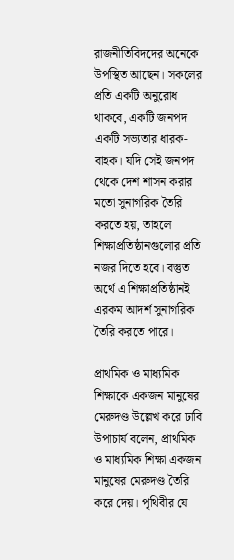রাজনীতিবিদদের অনেকে উপস্থিত আছেন। সকলের প্রতি একটি অনুরোধ থাকবে, একটি জনপদ একটি সভ্যতার ধারক-বাহক। যদি সেই জনপদ থেকে দেশ শাসন করার মতো সুনাগরিক তৈরি করতে হয়, তাহলে শিক্ষাপ্রতিষ্ঠানগুলোর প্রতি নজর দিতে হবে। বস্তুত অর্থে এ শিক্ষাপ্রতিষ্ঠানই এরকম আদর্শ সুনাগরিক তৈরি করতে পারে।

প্রাথমিক ও মাধ্যমিক শিক্ষাকে একজন মানুষের মেরুদণ্ড উল্লেখ করে ঢাবি উপাচার্য বলেন, প্রাথমিক ও মাধ্যমিক শিক্ষা একজন মানুষের মেরুদণ্ড তৈরি করে দেয়। পৃথিবীর যে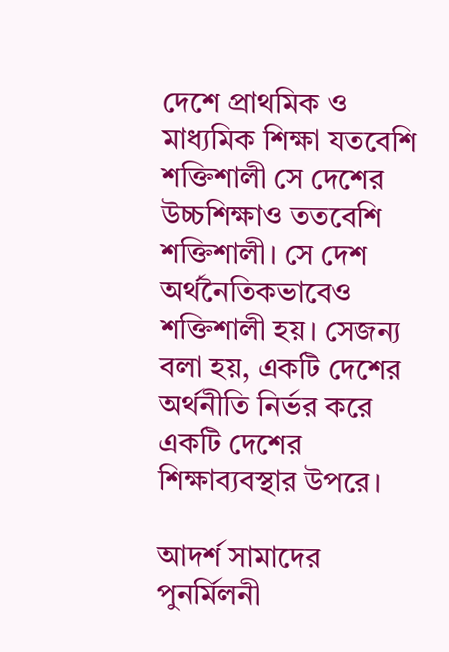দেশে প্রাথমিক ও মাধ্যমিক শিক্ষা যতবেশি শক্তিশালী সে দেশের উচ্চশিক্ষাও ততবেশি শক্তিশালী। সে দেশ অর্থনৈতিকভাবেও শক্তিশালী হয়। সেজন্য বলা হয়, একটি দেশের অর্থনীতি নির্ভর করে একটি দেশের শিক্ষাব্যবস্থার উপরে।

আদর্শ সামাদের পুনর্মিলনী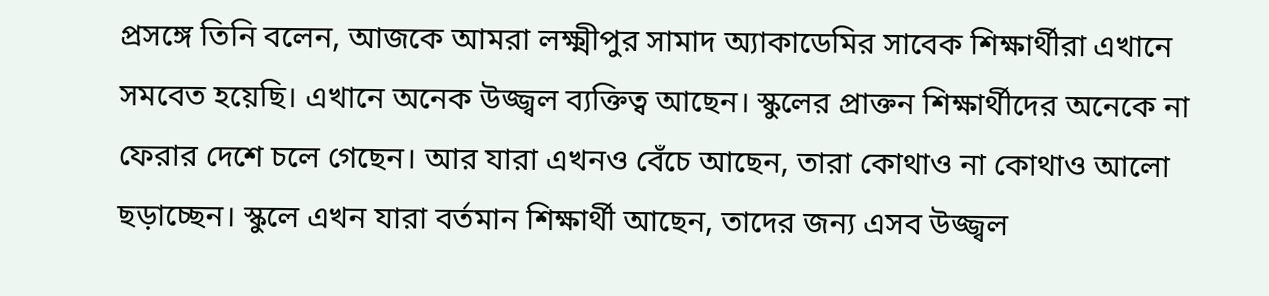প্রসঙ্গে তিনি বলেন, আজকে আমরা লক্ষ্মীপুর সামাদ অ্যাকাডেমির সাবেক শিক্ষার্থীরা এখানে সমবেত হয়েছি। এখানে অনেক উজ্জ্বল ব্যক্তিত্ব আছেন। স্কুলের প্রাক্তন শিক্ষার্থীদের অনেকে না ফেরার দেশে চলে গেছেন। আর যারা এখনও বেঁচে আছেন, তারা কোথাও না কোথাও আলো ছড়াচ্ছেন। স্কুলে এখন যারা বর্তমান শিক্ষার্থী আছেন, তাদের জন্য এসব উজ্জ্বল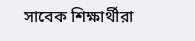সাবেক শিক্ষার্থীরা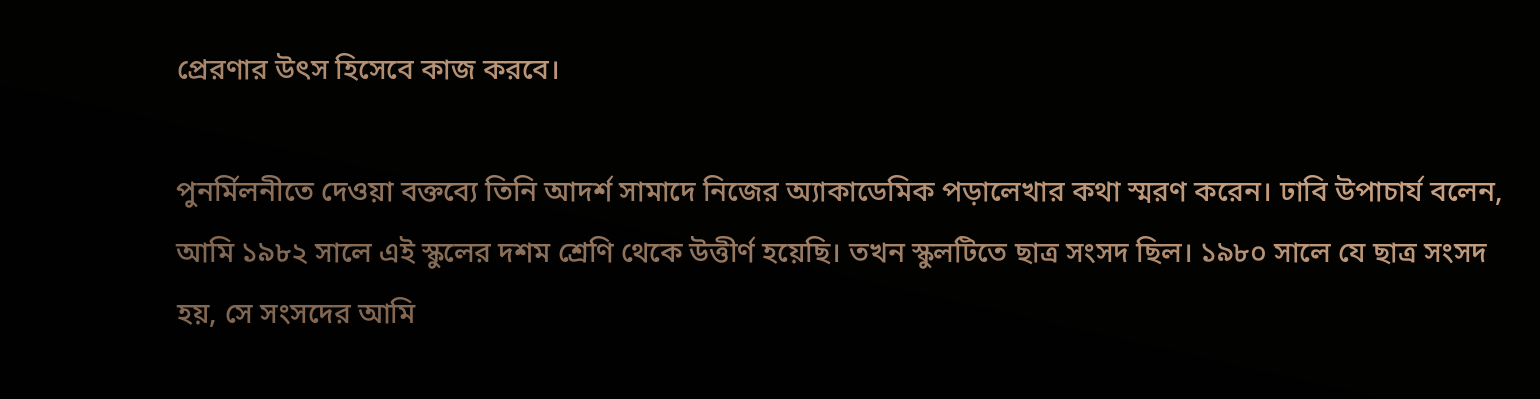প্রেরণার উৎস হিসেবে কাজ করবে।

পুনর্মিলনীতে দেওয়া বক্তব্যে তিনি আদর্শ সামাদে নিজের অ্যাকাডেমিক পড়ালেখার কথা স্মরণ করেন। ঢাবি উপাচার্য বলেন, আমি ১৯৮২ সালে এই স্কুলের দশম শ্রেণি থেকে উত্তীর্ণ হয়েছি। তখন স্কুলটিতে ছাত্র সংসদ ছিল। ১৯৮০ সালে যে ছাত্র সংসদ হয়, সে সংসদের আমি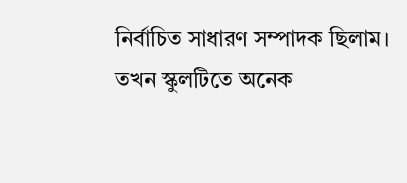নির্বাচিত সাধারণ সম্পাদক ছিলাম। তখন স্কুলটিতে অনেক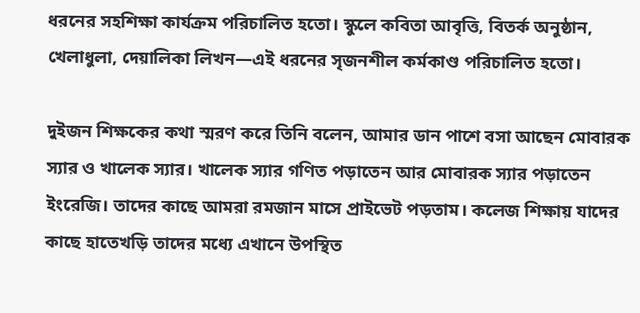ধরনের সহশিক্ষা কার্যক্রম পরিচালিত হতো। স্কুলে কবিতা আবৃত্তি, বিতর্ক অনুষ্ঠান, খেলাধুলা, দেয়ালিকা লিখন—এই ধরনের সৃজনশীল কর্মকাণ্ড পরিচালিত হতো।

দুইজন শিক্ষকের কথা স্মরণ করে তিনি বলেন, আমার ডান পাশে বসা আছেন মোবারক স্যার ও খালেক স্যার। খালেক স্যার গণিত পড়াতেন আর মোবারক স্যার পড়াতেন ইংরেজি। তাদের কাছে আমরা রমজান মাসে প্রাইভেট পড়তাম। কলেজ শিক্ষায় যাদের কাছে হাতেখড়ি তাদের মধ্যে এখানে উপস্থিত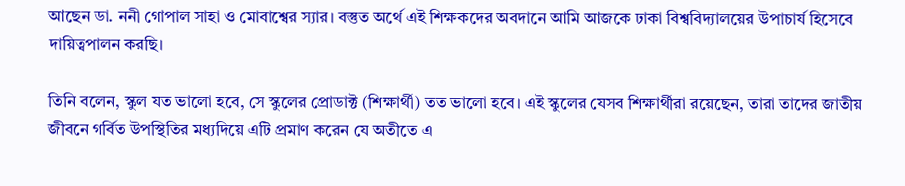আছেন ডা. ননী গোপাল সাহা ও মোবাশ্বের স্যার। বস্তুত অর্থে এই শিক্ষকদের অবদানে আমি আজকে ঢাকা বিশ্ববিদ্যালয়ের উপাচার্য হিসেবে দায়িত্বপালন করছি।

তিনি বলেন, স্কুল যত ভালো হবে, সে স্কুলের প্রোডাক্ট (শিক্ষার্থী) তত ভালো হবে। এই স্কুলের যেসব শিক্ষার্থীরা রয়েছেন, তারা তাদের জাতীয় জীবনে গর্বিত উপস্থিতির মধ্যদিয়ে এটি প্রমাণ করেন যে অতীতে এ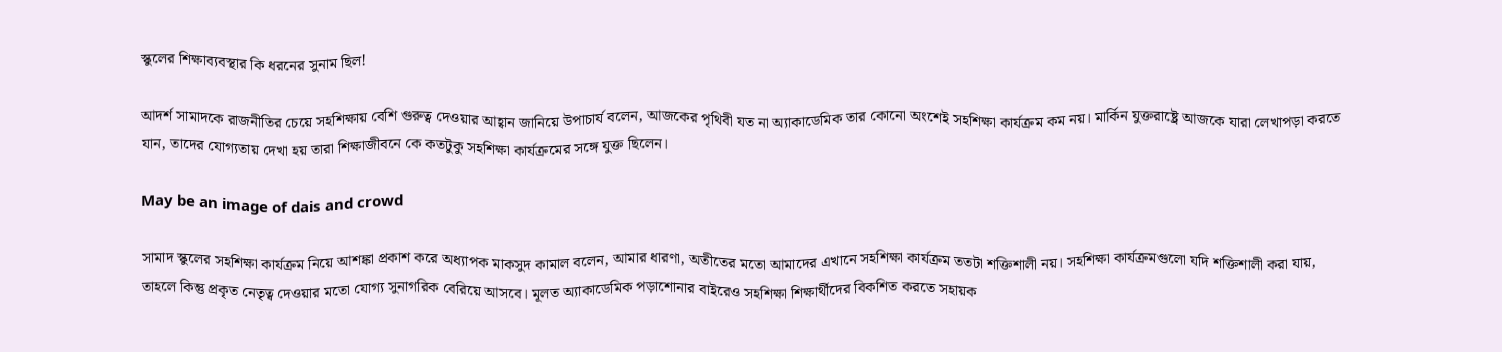স্কুলের শিক্ষাব্যবস্থার কি ধরনের সুনাম ছিল!

আদর্শ সামাদকে রাজনীতির চেয়ে সহশিক্ষায় বেশি গুরুত্ব দেওয়ার আহ্বান জানিয়ে উপাচার্য বলেন, আজকের পৃথিবী যত না অ্যাকাডেমিক তার কোনো অংশেই সহশিক্ষা কার্যক্রম কম নয়। মার্কিন যুক্তরাষ্ট্রে আজকে যারা লেখাপড়া করতে যান, তাদের যোগ্যতায় দেখা হয় তারা শিক্ষাজীবনে কে কতটুকু সহশিক্ষা কার্যক্রমের সঙ্গে যুক্ত ছিলেন।

May be an image of dais and crowd

সামাদ স্কুলের সহশিক্ষা কার্যক্রম নিয়ে আশঙ্কা প্রকাশ করে অধ্যাপক মাকসুদ কামাল বলেন, আমার ধারণা, অতীতের মতো আমাদের এখানে সহশিক্ষা কার্যক্রম ততটা শক্তিশালী নয়। সহশিক্ষা কার্যক্রমগুলো যদি শক্তিশালী করা যায়, তাহলে কিন্তু প্রকৃত নেতৃত্ব দেওয়ার মতো যোগ্য সুনাগরিক বেরিয়ে আসবে। মূলত অ্যাকাডেমিক পড়াশোনার বাইরেও সহশিক্ষা শিক্ষার্থীদের বিকশিত করতে সহায়ক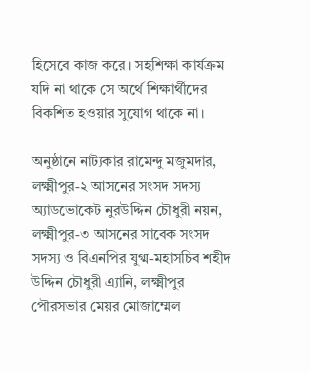হিসেবে কাজ করে। সহশিক্ষা কার্যক্রম যদি না থাকে সে অর্থে শিক্ষার্থীদের বিকশিত হওয়ার সুযোগ থাকে না।

অনুষ্ঠানে নাট্যকার রামেন্দু মজুমদার, লক্ষ্মীপুর-২ আসনের সংসদ সদস্য অ্যাডভোকেট নুরউদ্দিন চৌধুরী নয়ন, লক্ষ্মীপুর-৩ আসনের সাবেক সংসদ সদস্য ও বিএনপির যুগ্ম-মহাসচিব শহীদ উদ্দিন চৌধুরী এ্যানি, লক্ষ্মীপুর পৌরসভার মেয়র মোজাম্মেল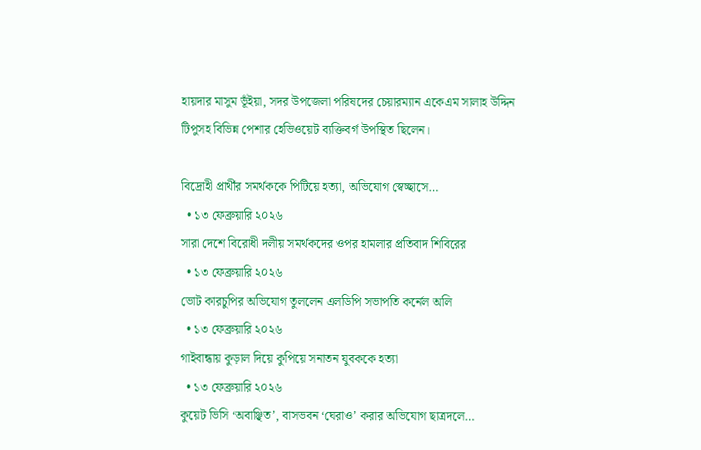হায়দার মাসুম ভূঁইয়া, সদর উপজেলা পরিষদের চেয়ারম্যান একেএম সালাহ উদ্দিন টিপুসহ বিভিন্ন পেশার হেভিওয়েট ব্যক্তিবর্গ উপস্থিত ছিলেন।

বিদ্রোহী প্রার্থীর সমর্থককে পিটিয়ে হত্যা, অভিযোগ স্বেচ্ছাসে…
  • ১৩ ফেব্রুয়ারি ২০২৬
সারা দেশে বিরোধী দলীয় সমর্থকদের ওপর হামলার প্রতিবাদ শিবিরের
  • ১৩ ফেব্রুয়ারি ২০২৬
ভোট কারচুপির অভিযোগ তুললেন এলডিপি সভাপতি কর্নেল অলি
  • ১৩ ফেব্রুয়ারি ২০২৬
গাইবান্ধায় কুড়াল দিয়ে কুপিয়ে সনাতন যুবককে হত্যা
  • ১৩ ফেব্রুয়ারি ২০২৬
কুয়েট ভিসি ‘অবাঞ্ছিত’, বাসভবন ‘ঘেরাও’ করার অভিযোগ ছাত্রদলে…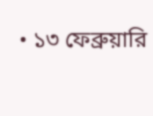• ১৩ ফেব্রুয়ারি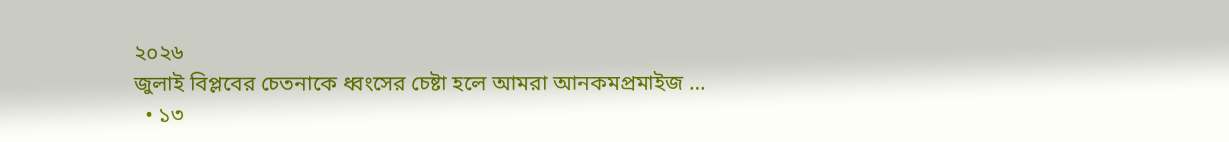২০২৬
জুলাই বিপ্লবের চেতনাকে ধ্বংসের চেষ্টা হলে আমরা আনকমপ্রমাইজ …
  • ১৩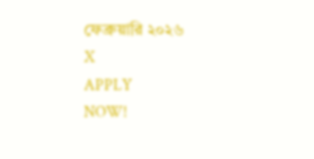ফেব্রুয়ারি ২০২৬
X
APPLY
NOW!